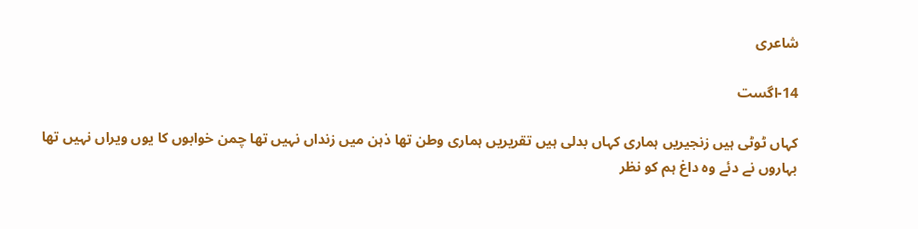شاعری

14-اگست

کہاں ٹوٹی ہیں زنجیریں ہماری کہاں بدلی ہیں تقریریں ہماری وطن تھا ذہن میں زنداں نہیں تھا چمن خوابوں کا یوں ویراں نہیں تھا بہاروں نے دئے وہ داغ ہم کو نظر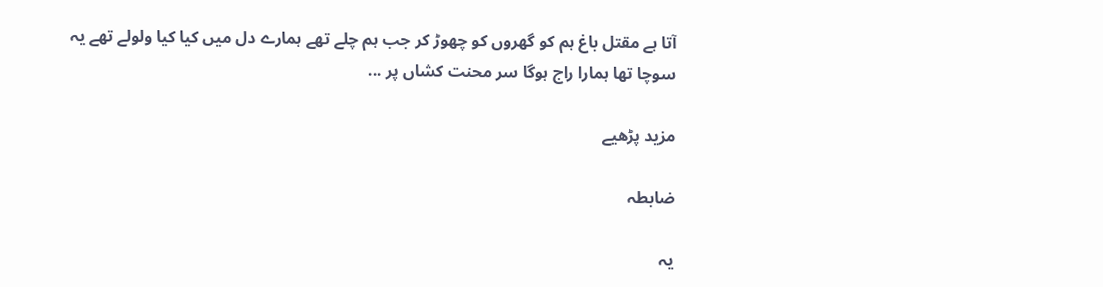آتا ہے مقتل باغ ہم کو گھروں کو چھوڑ کر جب ہم چلے تھے ہمارے دل میں کیا کیا ولولے تھے یہ سوچا تھا ہمارا راج ہوگا سر محنت کشاں پر ...

مزید پڑھیے

ضابطہ

یہ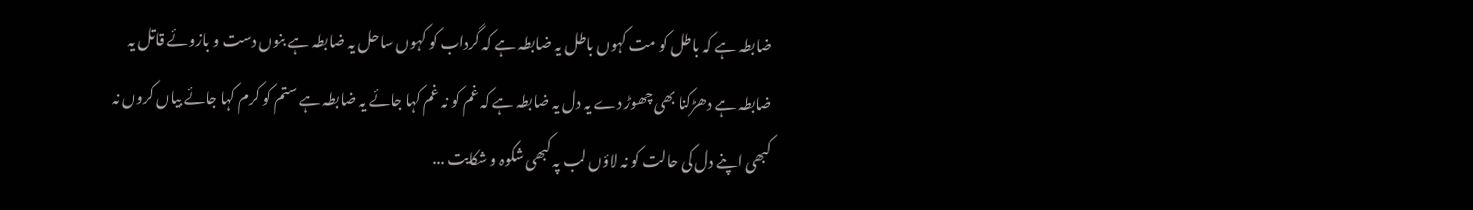ضابطہ ہے کہ باطل کو مت کہوں باطل یہ ضابطہ ہے کہ گرداب کو کہوں ساحل یہ ضابطہ ہے بنوں دست و بازوئے قاتل یہ ضابطہ ہے دھڑکنا بھی چھوڑ دے یہ دل یہ ضابطہ ہے کہ غم کو نہ غم کہا جائے یہ ضابطہ ہے ستم کو کرم کہا جائے بیاں کروں نہ کبھی اپنے دل کی حالت کو نہ لاؤں لب پہ کبھی شکوہ و شکایت ...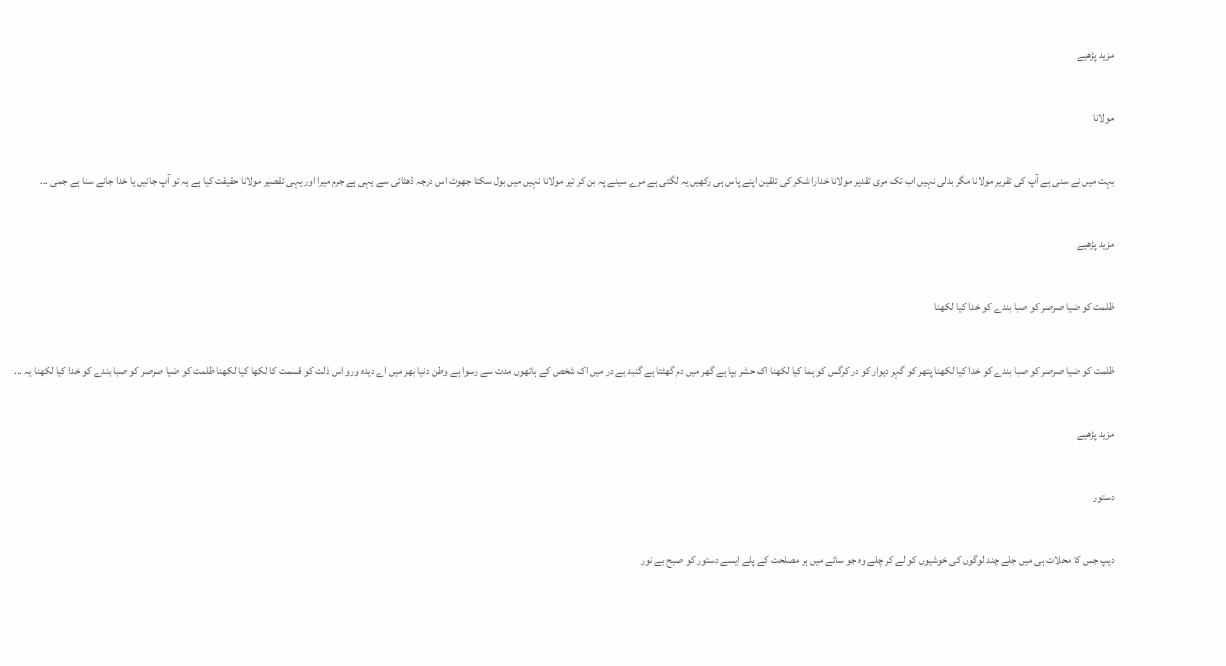مزید پڑھیے

مولانا

بہت میں نے سنی ہے آپ کی تقریر مولانا مگر بدلی نہیں اب تک مری تقدیر مولانا خدارا شکر کی تلقین اپنے پاس ہی رکھیں یہ لگتی ہے مرے سینے پہ بن کر تیر مولانا نہیں میں بول سکتا جھوٹ اس درجہ ڈھٹائی سے یہی ہے جرم میرا اور یہی تقصیر مولانا حقیقت کیا ہے یہ تو آپ جانیں یا خدا جانے سنا ہے جمی ...

مزید پڑھیے

ظلمت کو ضیا صرصر کو صبا بندے کو خدا کیا لکھنا

ظلمت کو ضیا صرصر کو صبا بندے کو خدا کیا لکھنا پتھر کو گہر دیوار کو در کرگس کو ہما کیا لکھنا اک حشر بپا ہے گھر میں دم گھٹتا ہے گنبد بے در میں اک شخص کے ہاتھوں مدت سے رسوا ہے وطن دنیا بھر میں اے دیدہ ورو اس ذلت کو قسمت کا لکھا کیا لکھنا ظلمت کو ضیا صرصر کو صبا بندے کو خدا کیا لکھنا یہ ...

مزید پڑھیے

دستور

دیپ جس کا محلات ہی میں جلے چند لوگوں کی خوشیوں کو لے کر چلے وہ جو سائے میں ہر مصلحت کے پلے ایسے دستور کو صبح بے نور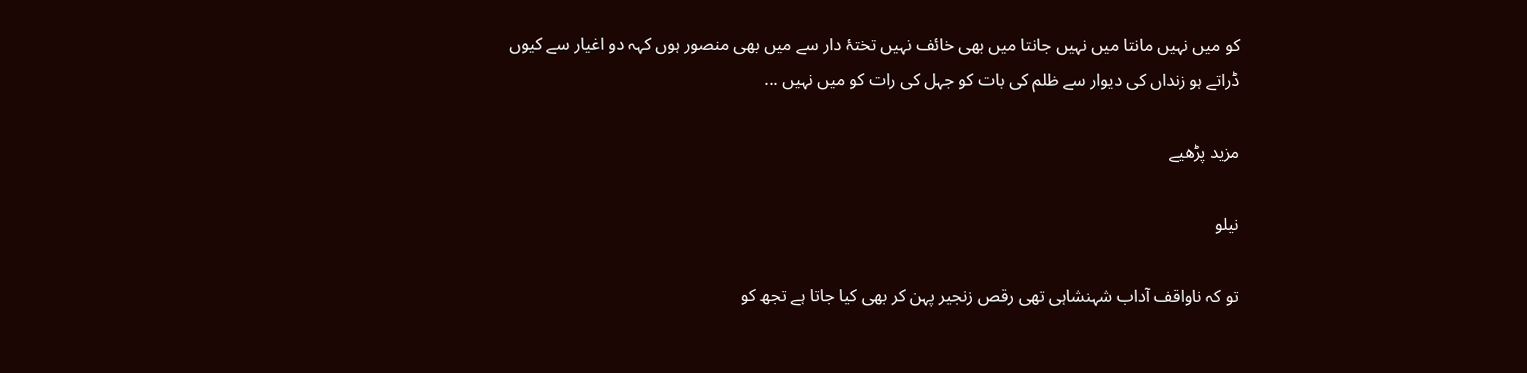کو میں نہیں مانتا میں نہیں جانتا میں بھی خائف نہیں تختۂ دار سے میں بھی منصور ہوں کہہ دو اغیار سے کیوں ڈراتے ہو زنداں کی دیوار سے ظلم کی بات کو جہل کی رات کو میں نہیں ...

مزید پڑھیے

نیلو

تو کہ ناواقف آداب شہنشاہی تھی رقص زنجیر پہن کر بھی کیا جاتا ہے تجھ کو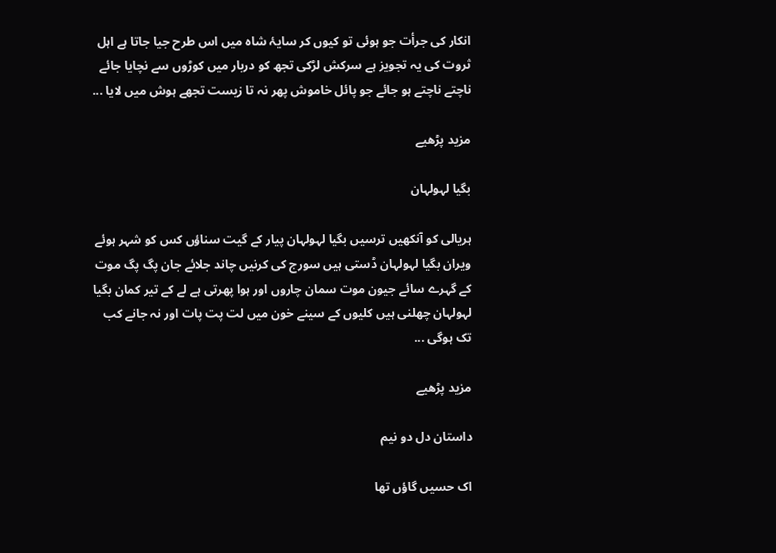انکار کی جرأت جو ہوئی تو کیوں کر سایۂ شاہ میں اس طرح جیا جاتا ہے اہل ثروت کی یہ تجویز ہے سرکش لڑکی تجھ کو دربار میں کوڑوں سے نچایا جائے ناچتے ناچتے ہو جائے جو پائل خاموش پھر نہ تا زیست تجھے ہوش میں لایا ...

مزید پڑھیے

بگیا لہولہان

ہریالی کو آنکھیں ترسیں بگیا لہولہان پیار کے گیت سناؤں کس کو شہر ہوئے ویران بگیا لہولہان ڈستی ہیں سورج کی کرنیں چاند جلائے جان پگ پگ موت کے گہرے سائے جیون موت سمان چاروں اور ہوا پھرتی ہے لے کے تیر کمان بگیا لہولہان چھلنی ہیں کلیوں کے سینے خون میں لت پت پات اور نہ جانے کب تک ہوگی ...

مزید پڑھیے

داستان دل دو نیم

اک حسیں گاؤں تھا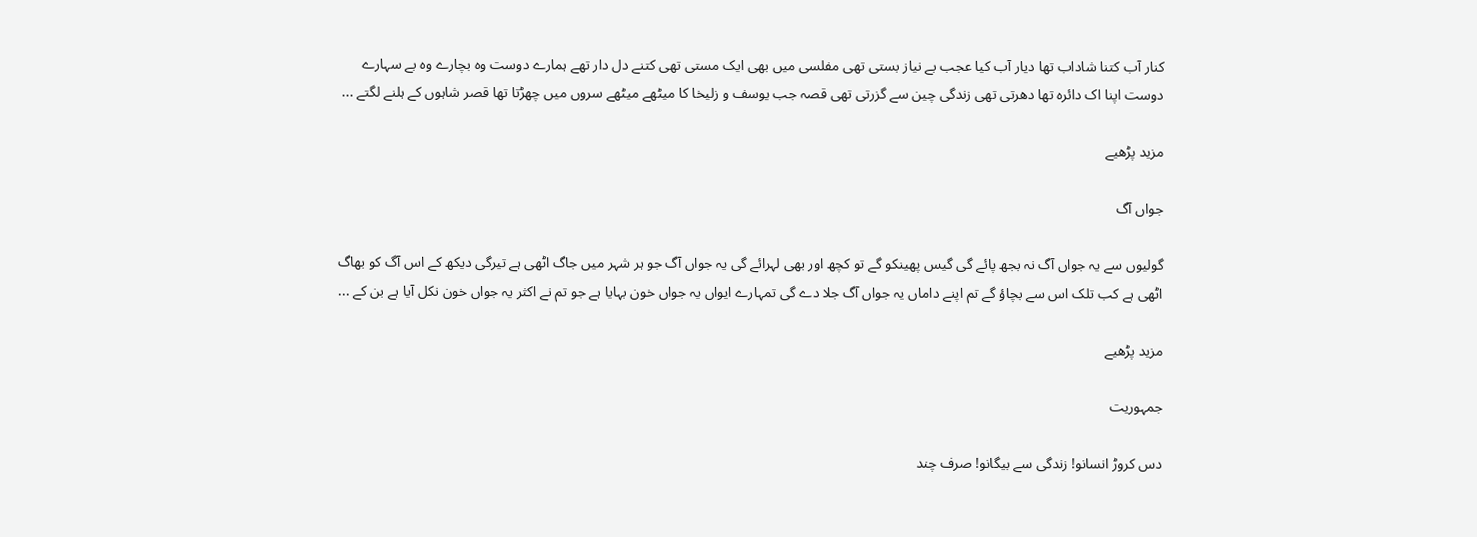کنار آب کتنا شاداب تھا دیار آب کیا عجب بے نیاز بستی تھی مفلسی میں بھی ایک مستی تھی کتنے دل دار تھے ہمارے دوست وہ بچارے وہ بے سہارے دوست اپنا اک دائرہ تھا دھرتی تھی زندگی چین سے گزرتی تھی قصہ جب یوسف و زلیخا کا میٹھے میٹھے سروں میں چھڑتا تھا قصر شاہوں کے ہلنے لگتے ...

مزید پڑھیے

جواں آگ

گولیوں سے یہ جواں آگ نہ بجھ پائے گی گیس پھینکو گے تو کچھ اور بھی لہرائے گی یہ جواں آگ جو ہر شہر میں جاگ اٹھی ہے تیرگی دیکھ کے اس آگ کو بھاگ اٹھی ہے کب تلک اس سے بچاؤ گے تم اپنے داماں یہ جواں آگ جلا دے گی تمہارے ایواں یہ جواں خون بہایا ہے جو تم نے اکثر یہ جواں خون نکل آیا ہے بن کے ...

مزید پڑھیے

جمہوریت

دس کروڑ انسانو! زندگی سے بیگانو! صرف چند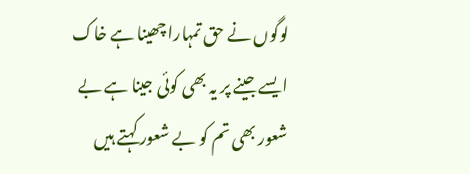لوگوں نے حق تمہارا چھینا ہے خاک ایسے جینے پر یہ بھی کوئی جینا ہے بے شعور بھی تم کو بے شعور کہتے ہیں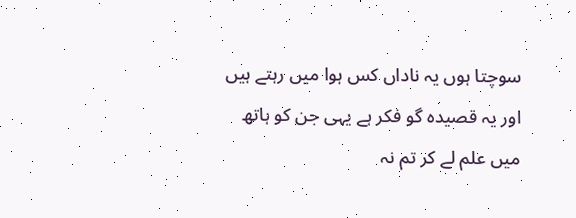سوچتا ہوں یہ ناداں کس ہوا میں رہتے ہیں اور یہ قصیدہ گو فکر ہے یہی جن کو ہاتھ میں علم لے کر تم نہ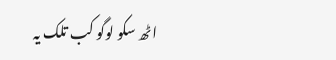اٹھ سکو لوگو کب تلک یہ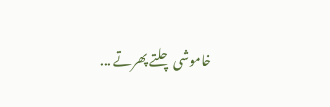خاموشی چلتے پھرتے ...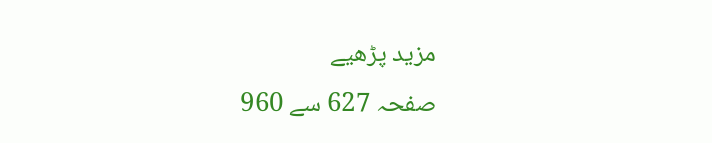مزید پڑھیے
صفحہ 627 سے 960